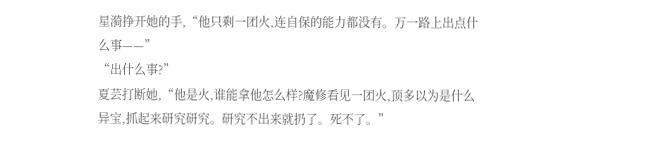星漪挣开她的手,“他只剩一团火,连自保的能力都没有。万一路上出点什么事——”
“出什么事?”
夏芸打断她,“他是火,谁能拿他怎么样?魔修看见一团火,顶多以为是什么异宝,抓起来研究研究。研究不出来就扔了。死不了。”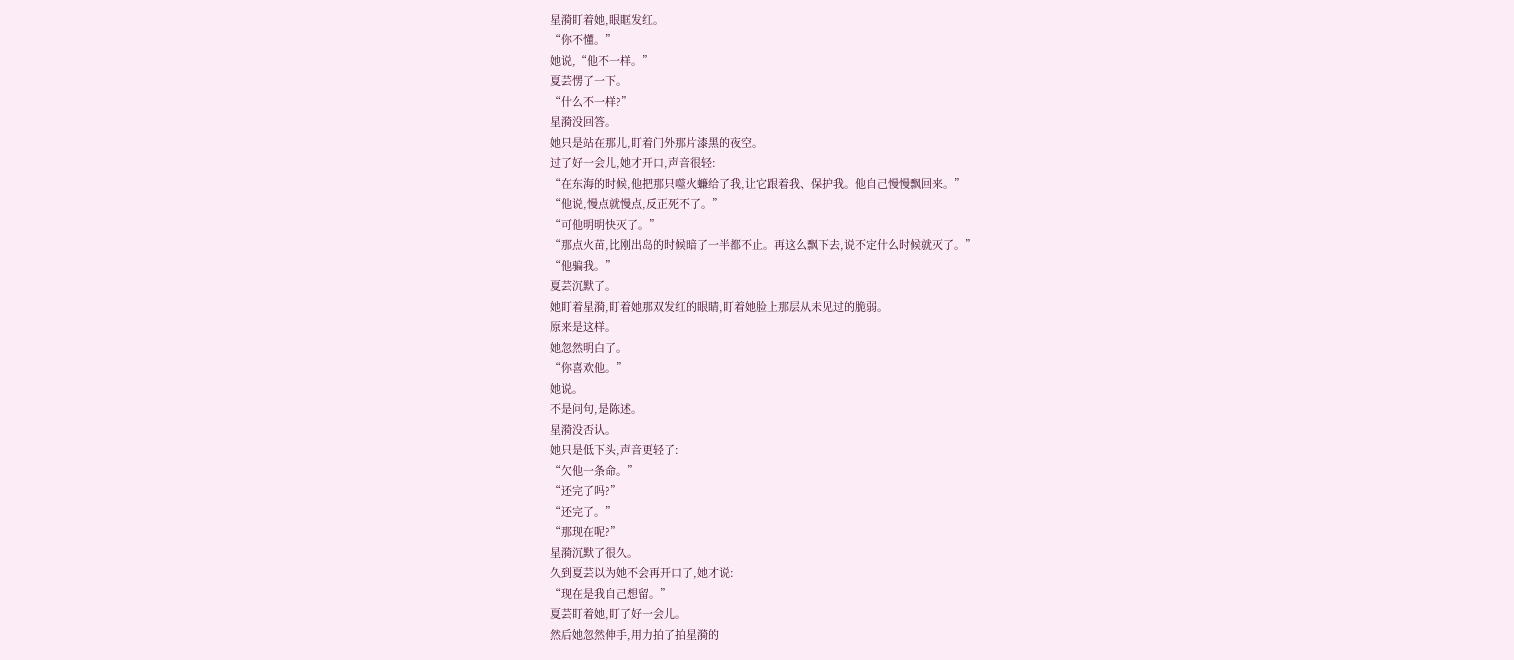星漪盯着她,眼眶发红。
“你不懂。”
她说,“他不一样。”
夏芸愣了一下。
“什么不一样?”
星漪没回答。
她只是站在那儿,盯着门外那片漆黑的夜空。
过了好一会儿,她才开口,声音很轻:
“在东海的时候,他把那只噬火蠊给了我,让它跟着我、保护我。他自己慢慢飘回来。”
“他说,慢点就慢点,反正死不了。”
“可他明明快灭了。”
“那点火苗,比刚出岛的时候暗了一半都不止。再这么飘下去,说不定什么时候就灭了。”
“他骗我。”
夏芸沉默了。
她盯着星漪,盯着她那双发红的眼睛,盯着她脸上那层从未见过的脆弱。
原来是这样。
她忽然明白了。
“你喜欢他。”
她说。
不是问句,是陈述。
星漪没否认。
她只是低下头,声音更轻了:
“欠他一条命。”
“还完了吗?”
“还完了。”
“那现在呢?”
星漪沉默了很久。
久到夏芸以为她不会再开口了,她才说:
“现在是我自己想留。”
夏芸盯着她,盯了好一会儿。
然后她忽然伸手,用力拍了拍星漪的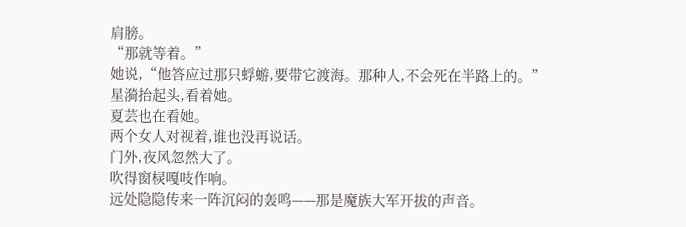肩膀。
“那就等着。”
她说,“他答应过那只蜉蝣,要带它渡海。那种人,不会死在半路上的。”
星漪抬起头,看着她。
夏芸也在看她。
两个女人对视着,谁也没再说话。
门外,夜风忽然大了。
吹得窗棂嘎吱作响。
远处隐隐传来一阵沉闷的轰鸣——那是魔族大军开拔的声音。